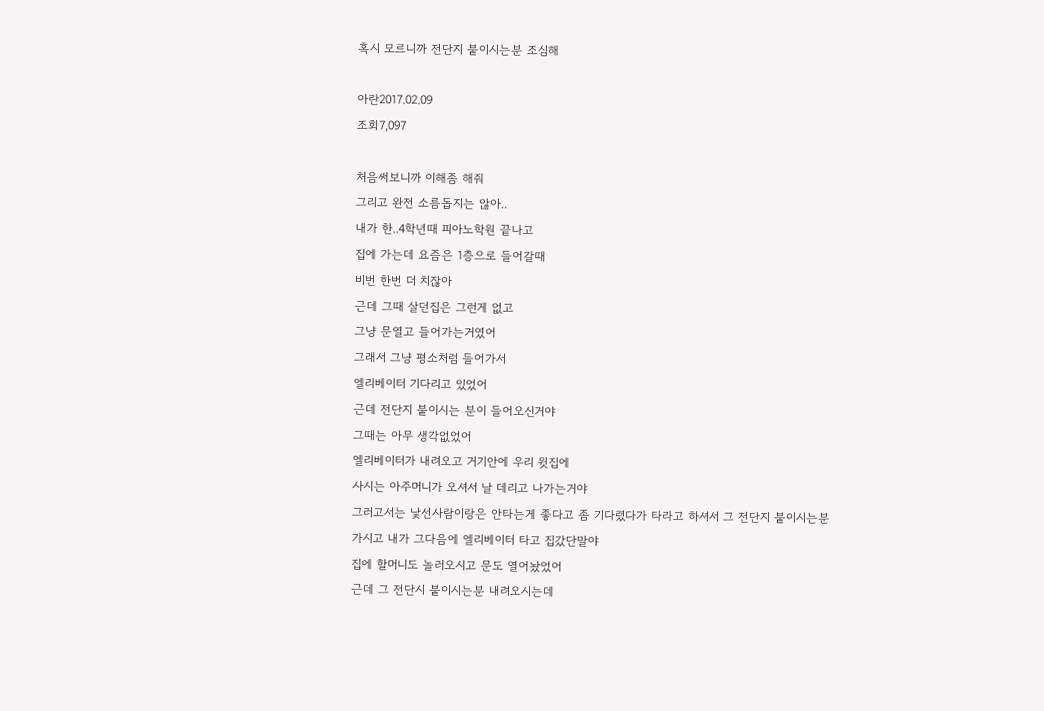혹시 모르니까 전단지 붙이시는분 조심해

아란2017.02.09
조회7,097

처음써보니까 이해좀 해줘
그리고 완전 소름돕지는 않아..
내가 한..4학년때 피아노학원 끝나고
집에 가는데 요즘은 1층으로 들어갈때
비번 한번 더 치잖아
근데 그때 살던집은 그런게 없고
그냥 문열고 들어가는거였어
그래서 그냥 평소처럼 들어가서
엘리베이터 기다리고 있었어
근데 전단지 붙이시는 분이 들어오신거야
그때는 아무 생각없었어
엘리베이터가 내려오고 거기안에 우리 윗집에
사시는 아주머니가 오셔서 날 데리고 나가는거야
그러고서는 낯선사람이랑은 안타는게 좋다고 좀 기다렸다가 타라고 하셔서 그 전단지 붙이시는분
가시고 내가 그다음에 엘리베이터 타고 집갔단말야
집에 할머니도 놀러오시고 문도 열어놨었어
근데 그 전단시 붙이시는분 내려오시는데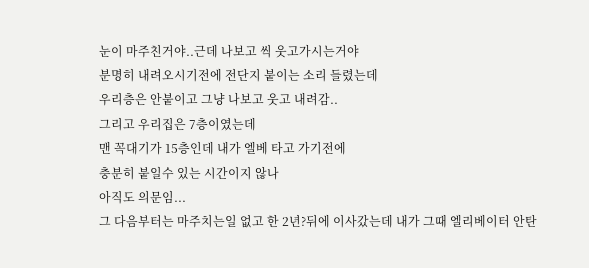눈이 마주친거야..근데 나보고 씩 웃고가시는거야
분명히 내려오시기전에 전단지 붙이는 소리 들렸는데
우리층은 안붙이고 그냥 나보고 웃고 내려감..
그리고 우리집은 7층이였는데
맨 꼭대기가 15층인데 내가 엘베 타고 가기전에
충분히 붙일수 있는 시간이지 않나
아직도 의문임...
그 다음부터는 마주치는일 없고 한 2년?뒤에 이사갔는데 내가 그때 엘리베이터 안탄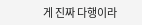게 진짜 다행이라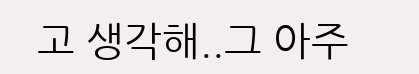고 생각해..그 아주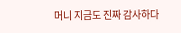머니 지금도 진짜 감사하다